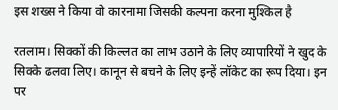इस शख्स ने किया वो कारनामा जिसकी कल्पना करना मुश्किल है

रतलाम। सिक्कों की किल्लत का लाभ उठाने के लिए व्यापारियों ने खुद के सिक्के ढलवा लिए। कानून से बचने के लिए इन्हें लॉकेट का रूप दिया। इन पर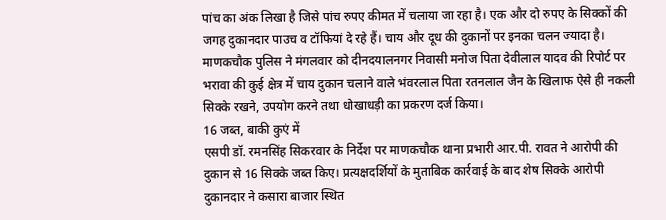पांच का अंक लिखा है जिसे पांच रुपए कीमत में चलाया जा रहा है। एक और दो रुपए के सिक्कों की जगह दुकानदार पाउच व टॉफियां दे रहे हैं। चाय और दूध की दुकानों पर इनका चलन ज्यादा है।
माणकचौक पुलिस ने मंगलवार को दीनदयालनगर निवासी मनोज पिता देवीलाल यादव की रिपोर्ट पर भरावा की कुई क्षेत्र में चाय दुकान चलाने वाले भंवरलाल पिता रतनलाल जैन के खिलाफ ऐसे ही नकली सिक्के रखने, उपयोग करने तथा धोखाधड़ी का प्रकरण दर्ज किया।
16 जब्त, बाकी कुएं में
एसपी डॉ. रमनसिंह सिकरवार के निर्देश पर माणकचौक थाना प्रभारी आर.पी. रावत ने आरोपी की दुकान से 16 सिक्के जब्त किए। प्रत्यक्षदर्शियों के मुताबिक कार्रवाई के बाद शेष सिक्के आरोपी दुकानदार ने कसारा बाजार स्थित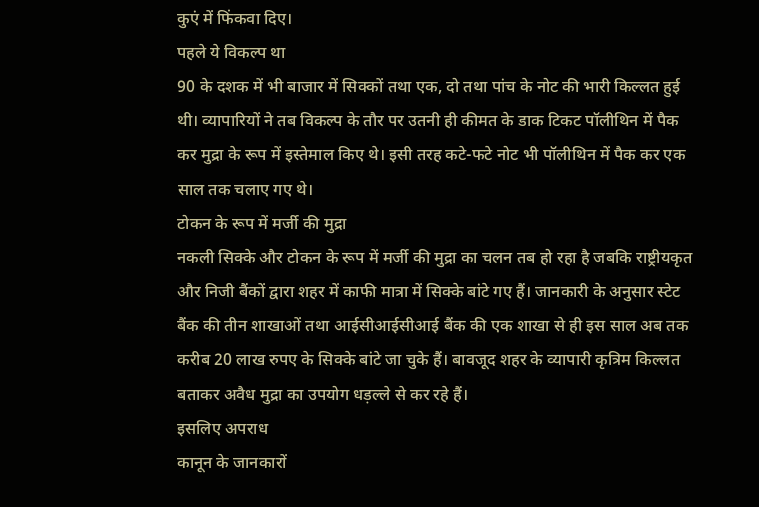कुएं में फिंकवा दिए।
पहले ये विकल्प था
90 के दशक में भी बाजार में सिक्कों तथा एक, दो तथा पांच के नोट की भारी किल्लत हुई थी। व्यापारियों ने तब विकल्प के तौर पर उतनी ही कीमत के डाक टिकट पॉलीथिन में पैक कर मुद्रा के रूप में इस्तेमाल किए थे। इसी तरह कटे-फटे नोट भी पॉलीथिन में पैक कर एक साल तक चलाए गए थे।
टोकन के रूप में मर्जी की मुद्रा
नकली सिक्के और टोकन के रूप में मर्जी की मुद्रा का चलन तब हो रहा है जबकि राष्ट्रीयकृत और निजी बैंकों द्वारा शहर में काफी मात्रा में सिक्के बांटे गए हैं। जानकारी के अनुसार स्टेट बैंक की तीन शाखाओं तथा आईसीआईसीआई बैंक की एक शाखा से ही इस साल अब तक करीब 20 लाख रुपए के सिक्के बांटे जा चुके हैं। बावजूद शहर के व्यापारी कृत्रिम किल्लत बताकर अवैध मुद्रा का उपयोग धड़ल्ले से कर रहे हैं।
इसलिए अपराध
कानून के जानकारों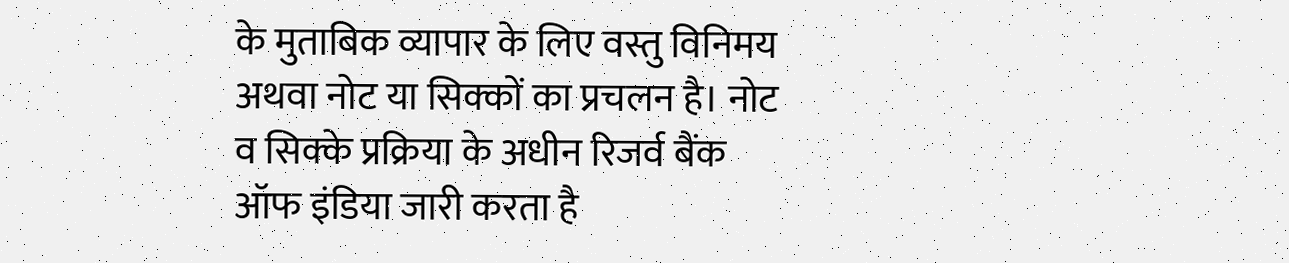के मुताबिक व्यापार के लिए वस्तु विनिमय अथवा नोट या सिक्कों का प्रचलन है। नोट व सिक्के प्रक्रिया के अधीन रिजर्व बैंक ऑफ इंडिया जारी करता है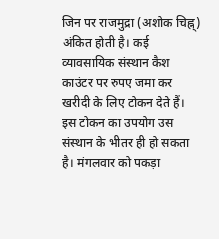जिन पर राजमुद्रा (अशोक चिह्न्) अंकित होती है। कई व्यावसायिक संस्थान कैश काउंटर पर रुपए जमा कर खरीदी के लिए टोकन देते हैं। इस टोकन का उपयोग उस संस्थान के भीतर ही हो सकता है। मंगलवार को पकड़ा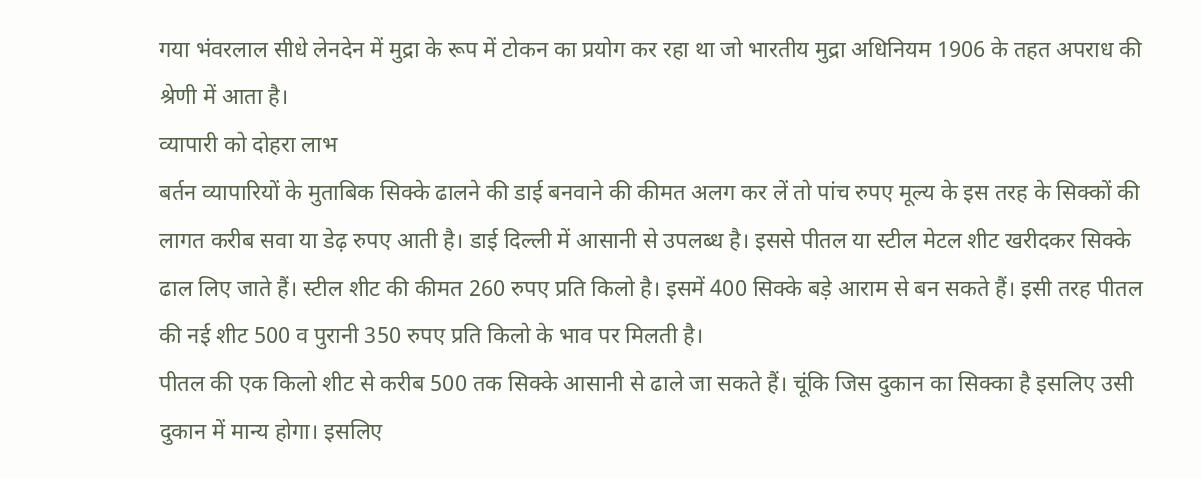गया भंवरलाल सीधे लेनदेन में मुद्रा के रूप में टोकन का प्रयोग कर रहा था जो भारतीय मुद्रा अधिनियम 1906 के तहत अपराध की श्रेणी में आता है।
व्यापारी को दोहरा लाभ
बर्तन व्यापारियों के मुताबिक सिक्के ढालने की डाई बनवाने की कीमत अलग कर लें तो पांच रुपए मूल्य के इस तरह के सिक्कों की लागत करीब सवा या डेढ़ रुपए आती है। डाई दिल्ली में आसानी से उपलब्ध है। इससे पीतल या स्टील मेटल शीट खरीदकर सिक्के ढाल लिए जाते हैं। स्टील शीट की कीमत 260 रुपए प्रति किलो है। इसमें 400 सिक्के बड़े आराम से बन सकते हैं। इसी तरह पीतल की नई शीट 500 व पुरानी 350 रुपए प्रति किलो के भाव पर मिलती है।
पीतल की एक किलो शीट से करीब 500 तक सिक्के आसानी से ढाले जा सकते हैं। चूंकि जिस दुकान का सिक्का है इसलिए उसी दुकान में मान्य होगा। इसलिए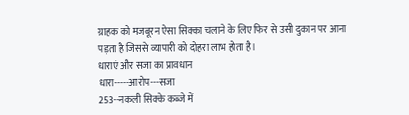ग्राहक को मजबूरन ऐसा सिक्का चलाने के लिए फिर से उसी दुकान पर आना पड़ता है जिससे व्यापारी को दोहरा लाभ होता है।
धाराएं और सजा का प्रावधान
धारा-----आरोप---सजा
253--नकली सिक्के कब्जे में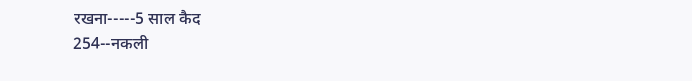रखना-----5 साल कैद
254--नकली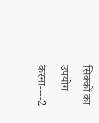सिक्कों का उपयोग करना----2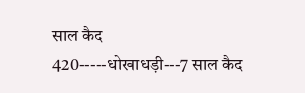साल कैद
420-----धोखाधड़ी---7 साल कैद